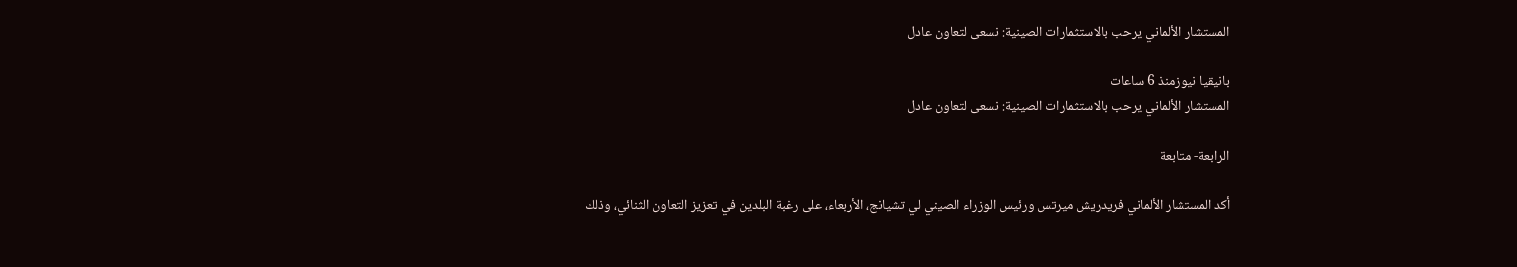المستشار الألماني يرحب بالاستثمارات الصينية: نسعى لتعاون عادل

بانيقيا نيوزمنذ 6 ساعات
المستشار الألماني يرحب بالاستثمارات الصينية: نسعى لتعاون عادل

الرابعة- متابعة

أكد المستشار الألماني فريدريش ميرتس ورئيس الوزراء الصيني لي تشيانج، الأربعاء، على رغبة البلدين في تعزيز التعاون الثنائي، وذلك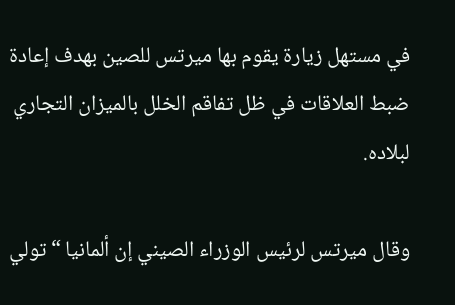في مستهل زيارة يقوم بها ميرتس للصين بهدف إعادة ضبط العلاقات في ظل تفاقم الخلل بالميزان التجاري لبلاده.

وقال ميرتس لرئيس الوزراء الصيني إن ألمانيا “تولي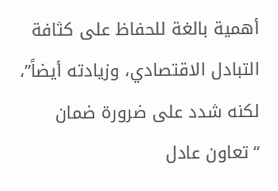أهمية بالغة للحفاظ على كثافة التبادل الاقتصادي، وزيادته أيضاً”، لكنه شدد على ضرورة ضمان “تعاون عادل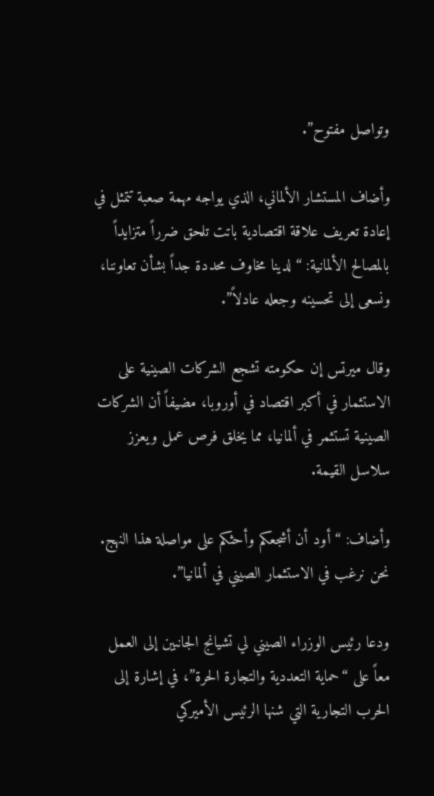وتواصل مفتوح”.

وأضاف المستشار الألماني، الذي يواجه مهمة صعبة تتمثل في إعادة تعريف علاقة اقتصادية باتت تلحق ضرراً متزايداً بالمصالح الألمانية: “لدينا مخاوف محددة جداً بشأن تعاوننا، ونسعى إلى تحسينه وجعله عادلاً”.

وقال ميرتس إن حكومته تشجع الشركات الصينية على الاستثمار في أكبر اقتصاد في أوروبا، مضيفاً أن الشركات الصينية تستثمر في ألمانيا، مما يخلق فرص عمل ويعزز سلاسل القيمة.

وأضاف: “أود أن أشجعكم وأحثكم على مواصلة هذا النهج. نحن نرغب في الاستثمار الصيني في ألمانيا”.

ودعا رئيس الوزراء الصيني لي تشيانج الجانبين إلى العمل معاً على “حماية التعددية والتجارة الحرة”، في إشارة إلى الحرب التجارية التي شنها الرئيس الأميركي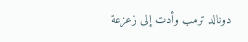دونالد ترمب وأدت إلى زعزعة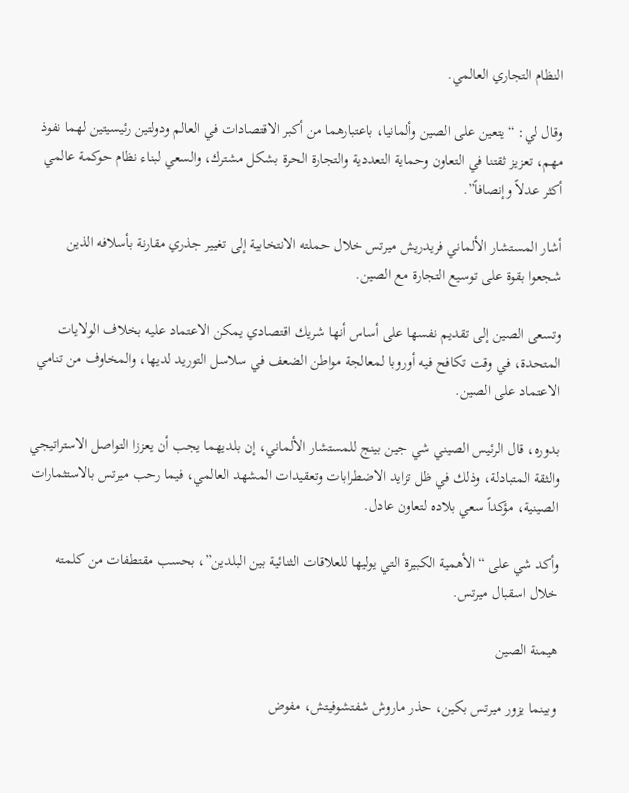النظام التجاري العالمي.

وقال لي: “يتعين على الصين وألمانيا، باعتبارهما من أكبر الاقتصادات في العالم ودولتين رئيسيتين لهما نفوذ مهم، تعزيز ثقتنا في التعاون وحماية التعددية والتجارة الحرة بشكل مشترك، والسعي لبناء نظام حوكمة عالمي أكثر عدلاً وإنصافاً”.

أشار المستشار الألماني فريدريش ميرتس خلال حملته الانتخابية إلى تغيير جذري مقارنة بأسلافه الذين شجعوا بقوة على توسيع التجارة مع الصين.

وتسعى الصين إلى تقديم نفسها على أساس أنها شريك اقتصادي يمكن الاعتماد عليه بخلاف الولايات المتحدة، في وقت تكافح فيه أوروبا لمعالجة مواطن الضعف في سلاسل التوريد لديها، والمخاوف من تنامي الاعتماد على الصين.

بدوره، قال الرئيس الصيني شي جين بينج للمستشار الألماني، إن بلديهما يجب أن يعززا التواصل الاستراتيجي والثقة المتبادلة، وذلك في ظل تزايد الاضطرابات وتعقيدات المشهد العالمي، فيما رحب ميرتس بالاستثمارات الصينية، مؤكداً سعي بلاده لتعاون عادل.

وأكد شي على “الأهمية الكبيرة التي يوليها للعلاقات الثنائية بين البلدين”، بحسب مقتطفات من كلمته خلال اسقبال ميرتس.

هيمنة الصين

وبينما يزور ميرتس بكين، حذر ماروش شفتشوفيتش، مفوض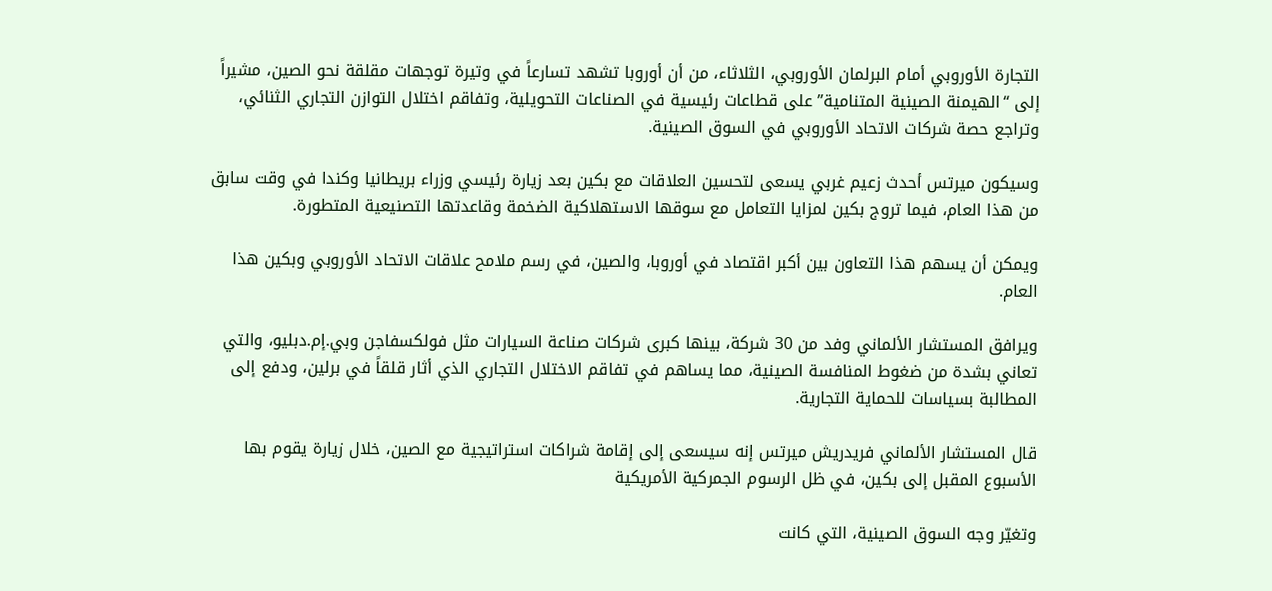التجارة الأوروبي أمام البرلمان الأوروبي، الثلاثاء، من أن أوروبا تشهد تسارعاً في وتيرة توجهات مقلقة نحو الصين، مشيراً إلى “الهيمنة الصينية المتنامية” على قطاعات رئيسية في الصناعات التحويلية، وتفاقم اختلال التوازن التجاري الثنائي، وتراجع حصة شركات الاتحاد الأوروبي في السوق الصينية.

وسيكون ميرتس أحدث زعيم غربي يسعى لتحسين العلاقات مع بكين بعد زيارة رئيسي وزراء بريطانيا وكندا في وقت سابق من هذا العام، فيما تروج بكين لمزايا التعامل مع سوقها الاستهلاكية الضخمة وقاعدتها التصنيعية المتطورة.

ويمكن أن يسهم هذا التعاون بين أكبر اقتصاد في أوروبا، والصين، في رسم ملامح علاقات الاتحاد الأوروبي وبكين هذا العام.

ويرافق المستشار الألماني وفد من 30 شركة، بينها كبرى شركات صناعة السيارات مثل فولكسفاجن وبي.إم.دبليو، والتي تعاني بشدة من ضغوط المنافسة الصينية، مما يساهم في تفاقم الاختلال التجاري الذي أثار قلقاً في برلين، ودفع إلى المطالبة بسياسات للحماية التجارية.

قال المستشار الألماني فريدريش ميرتس إنه سيسعى إلى إقامة شراكات استراتيجية مع الصين، خلال زيارة يقوم بها الأسبوع المقبل إلى بكين، في ظل الرسوم الجمركية الأمريكية

وتغيّر وجه السوق الصينية، التي كانت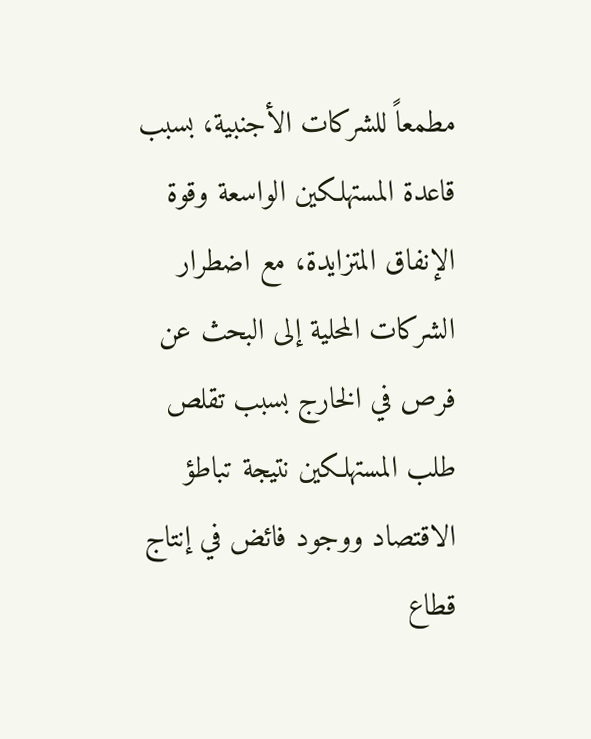مطمعاً للشركات الأجنبية، بسبب قاعدة المستهلكين الواسعة وقوة الإنفاق المتزايدة، مع اضطرار الشركات المحلية إلى البحث عن فرص في الخارج بسبب تقلص طلب المستهلكين نتيجة تباطؤ الاقتصاد ووجود فائض في إنتاج قطاع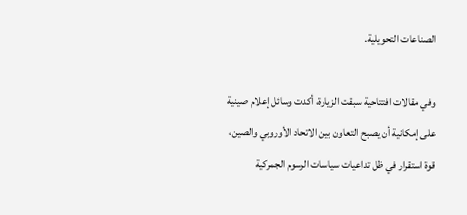الصناعات التحويلية.

وفي مقالات افتتاحية سبقت الزيارة، أكدت وسائل إعلام صينية على إمكانية أن يصبح التعاون بين الاتحاد الأوروبي والصين، قوة استقرار في ظل تداعيات سياسات الرسوم الجمركية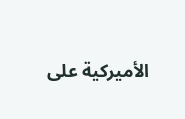الأميركية على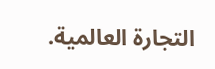التجارة العالمية.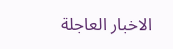الاخبار العاجلة